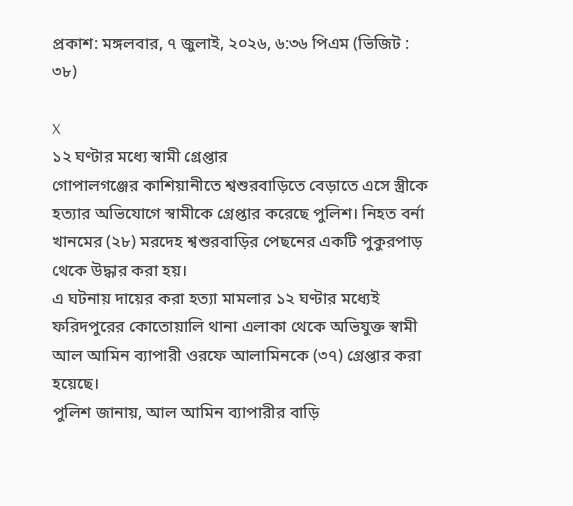প্রকাশ: মঙ্গলবার, ৭ জুলাই, ২০২৬, ৬:৩৬ পিএম (ভিজিট : ৩৮)

X
১২ ঘণ্টার মধ্যে স্বামী গ্রেপ্তার
গোপালগঞ্জের কাশিয়ানীতে শ্বশুরবাড়িতে বেড়াতে এসে স্ত্রীকে হত্যার অভিযোগে স্বামীকে গ্রেপ্তার করেছে পুলিশ। নিহত বর্না খানমের (২৮) মরদেহ শ্বশুরবাড়ির পেছনের একটি পুকুরপাড় থেকে উদ্ধার করা হয়।
এ ঘটনায় দায়ের করা হত্যা মামলার ১২ ঘণ্টার মধ্যেই ফরিদপুরের কোতোয়ালি থানা এলাকা থেকে অভিযুক্ত স্বামী আল আমিন ব্যাপারী ওরফে আলামিনকে (৩৭) গ্রেপ্তার করা হয়েছে।
পুলিশ জানায়, আল আমিন ব্যাপারীর বাড়ি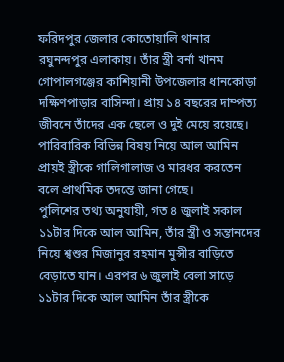ফরিদপুর জেলার কোতোয়ালি থানার রঘুনন্দপুর এলাকায়। তাঁর স্ত্রী বর্না খানম গোপালগঞ্জের কাশিয়ানী উপজেলার ধানকোড়া দক্ষিণপাড়ার বাসিন্দা। প্রায় ১৪ বছরের দাম্পত্য জীবনে তাঁদের এক ছেলে ও দুই মেয়ে রয়েছে। পারিবারিক বিভিন্ন বিষয় নিয়ে আল আমিন প্রায়ই স্ত্রীকে গালিগালাজ ও মারধর করতেন বলে প্রাথমিক তদন্তে জানা গেছে।
পুলিশের তথ্য অনুযায়ী, গত ৪ জুলাই সকাল ১১টার দিকে আল আমিন, তাঁর স্ত্রী ও সন্তানদের নিয়ে শ্বশুর মিজানুর রহমান মুন্সীর বাড়িতে বেড়াতে যান। এরপর ৬ জুলাই বেলা সাড়ে ১১টার দিকে আল আমিন তাঁর স্ত্রীকে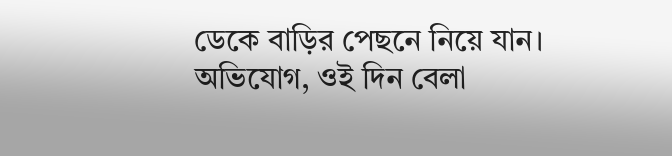ডেকে বাড়ির পেছনে নিয়ে যান। অভিযোগ, ওই দিন বেলা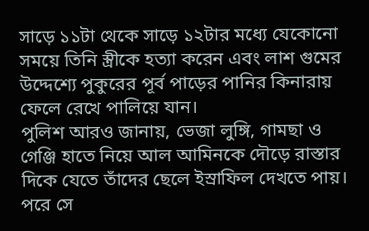সাড়ে ১১টা থেকে সাড়ে ১২টার মধ্যে যেকোনো সময়ে তিনি স্ত্রীকে হত্যা করেন এবং লাশ গুমের উদ্দেশ্যে পুকুরের পূর্ব পাড়ের পানির কিনারায় ফেলে রেখে পালিয়ে যান।
পুলিশ আরও জানায়, ভেজা লুঙ্গি, গামছা ও গেঞ্জি হাতে নিয়ে আল আমিনকে দৌড়ে রাস্তার দিকে যেতে তাঁদের ছেলে ইস্রাফিল দেখতে পায়। পরে সে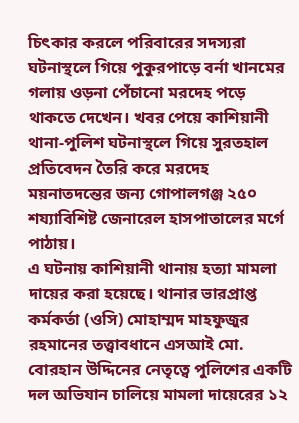চিৎকার করলে পরিবারের সদস্যরা ঘটনাস্থলে গিয়ে পুকুরপাড়ে বর্না খানমের গলায় ওড়না পেঁচানো মরদেহ পড়ে থাকতে দেখেন। খবর পেয়ে কাশিয়ানী থানা-পুলিশ ঘটনাস্থলে গিয়ে সুরতহাল প্রতিবেদন তৈরি করে মরদেহ ময়নাতদন্তের জন্য গোপালগঞ্জ ২৫০ শয্যাবিশিষ্ট জেনারেল হাসপাতালের মর্গে পাঠায়।
এ ঘটনায় কাশিয়ানী থানায় হত্যা মামলা দায়ের করা হয়েছে। থানার ভারপ্রাপ্ত কর্মকর্তা (ওসি) মোহাম্মদ মাহফুজুর রহমানের তত্ত্বাবধানে এসআই মো. বোরহান উদ্দিনের নেতৃত্বে পুলিশের একটি দল অভিযান চালিয়ে মামলা দায়েরের ১২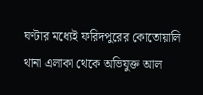ঘণ্টার মধ্যেই ফরিদপুরের কোতোয়ালি থানা এলাকা থেকে অভিযুক্ত আল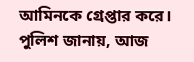আমিনকে গ্রেপ্তার করে।
পুলিশ জানায়, আজ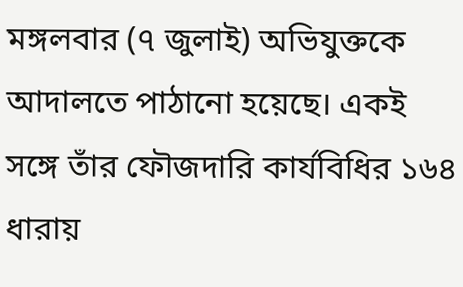মঙ্গলবার (৭ জুলাই) অভিযুক্তকে আদালতে পাঠানো হয়েছে। একই সঙ্গে তাঁর ফৌজদারি কার্যবিধির ১৬৪ ধারায়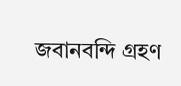জবানবন্দি গ্রহণ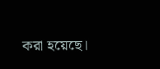করা হয়েছে।